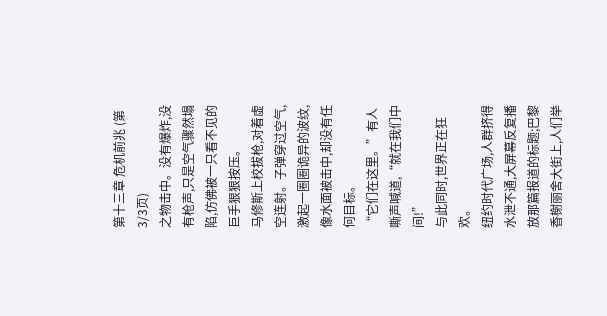第十三章 危机前兆 (第3/3页)
之物击中。没有爆炸,没有枪声,只是空气骤然塌陷,仿佛被一只看不见的巨手狠狠按压。
马修斯上校拔枪,对着虚空连射。子弹穿过空气,激起一圈圈诡异的波纹,像水面被击中,却没有任何目标。
“它们在这里。”有人嘶声喊道,“就在我们中间!”
与此同时,世界正在狂欢。
纽约时代广场,人群挤得水泄不通,大屏幕反复播放那篇报道的标题;巴黎香榭丽舍大街上,人们举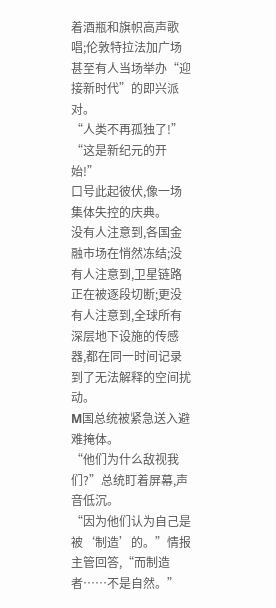着酒瓶和旗帜高声歌唱;伦敦特拉法加广场甚至有人当场举办“迎接新时代”的即兴派对。
“人类不再孤独了!”
“这是新纪元的开始!”
口号此起彼伏,像一场集体失控的庆典。
没有人注意到,各国金融市场在悄然冻结;没有人注意到,卫星链路正在被逐段切断;更没有人注意到,全球所有深层地下设施的传感器,都在同一时间记录到了无法解释的空间扰动。
M国总统被紧急送入避难掩体。
“他们为什么敌视我们?”总统盯着屏幕,声音低沉。
“因为他们认为自己是被‘制造’的。”情报主管回答,“而制造者……不是自然。”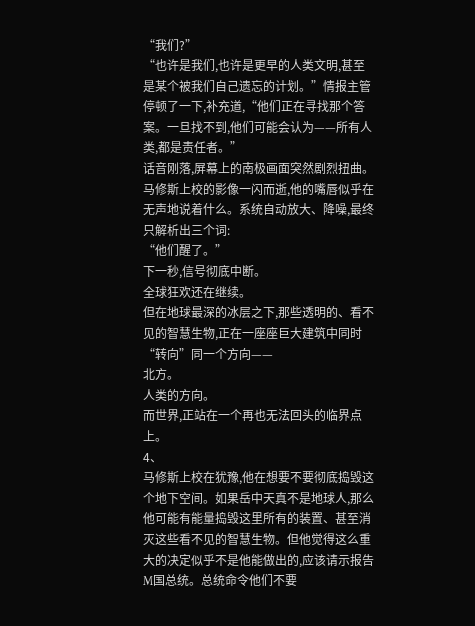“我们?”
“也许是我们,也许是更早的人类文明,甚至是某个被我们自己遗忘的计划。”情报主管停顿了一下,补充道,“他们正在寻找那个答案。一旦找不到,他们可能会认为——所有人类,都是责任者。”
话音刚落,屏幕上的南极画面突然剧烈扭曲。
马修斯上校的影像一闪而逝,他的嘴唇似乎在无声地说着什么。系统自动放大、降噪,最终只解析出三个词:
“他们醒了。”
下一秒,信号彻底中断。
全球狂欢还在继续。
但在地球最深的冰层之下,那些透明的、看不见的智慧生物,正在一座座巨大建筑中同时“转向”同一个方向——
北方。
人类的方向。
而世界,正站在一个再也无法回头的临界点上。
4、
马修斯上校在犹豫,他在想要不要彻底捣毁这个地下空间。如果岳中天真不是地球人,那么他可能有能量捣毁这里所有的装置、甚至消灭这些看不见的智慧生物。但他觉得这么重大的决定似乎不是他能做出的,应该请示报告M国总统。总统命令他们不要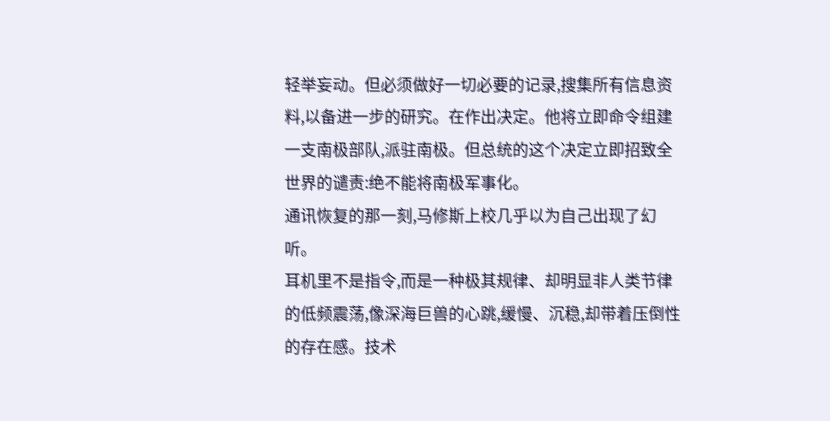轻举妄动。但必须做好一切必要的记录,搜集所有信息资料,以备进一步的研究。在作出决定。他将立即命令组建一支南极部队,派驻南极。但总统的这个决定立即招致全世界的谴责:绝不能将南极军事化。
通讯恢复的那一刻,马修斯上校几乎以为自己出现了幻听。
耳机里不是指令,而是一种极其规律、却明显非人类节律的低频震荡,像深海巨兽的心跳,缓慢、沉稳,却带着压倒性的存在感。技术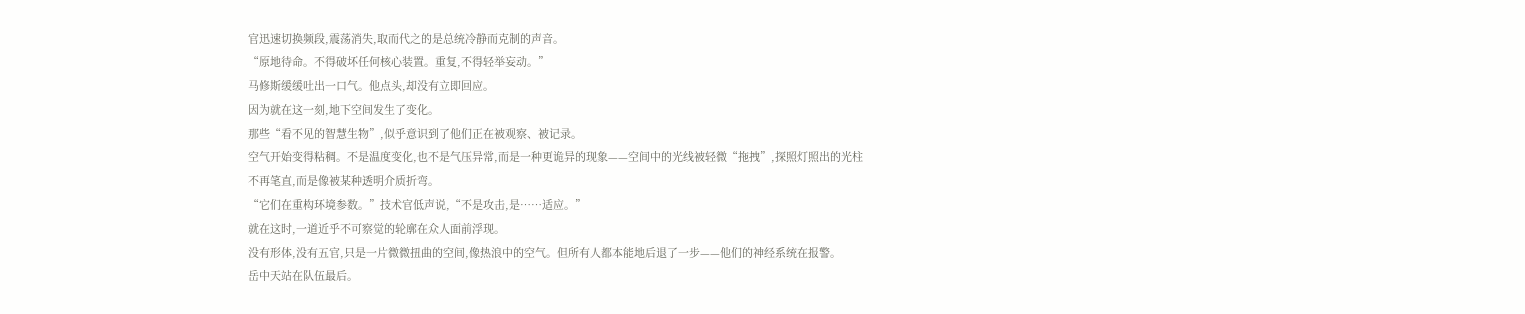官迅速切换频段,震荡消失,取而代之的是总统冷静而克制的声音。
“原地待命。不得破坏任何核心装置。重复,不得轻举妄动。”
马修斯缓缓吐出一口气。他点头,却没有立即回应。
因为就在这一刻,地下空间发生了变化。
那些“看不见的智慧生物”,似乎意识到了他们正在被观察、被记录。
空气开始变得粘稠。不是温度变化,也不是气压异常,而是一种更诡异的现象——空间中的光线被轻微“拖拽”,探照灯照出的光柱不再笔直,而是像被某种透明介质折弯。
“它们在重构环境参数。”技术官低声说,“不是攻击,是……适应。”
就在这时,一道近乎不可察觉的轮廓在众人面前浮现。
没有形体,没有五官,只是一片微微扭曲的空间,像热浪中的空气。但所有人都本能地后退了一步——他们的神经系统在报警。
岳中天站在队伍最后。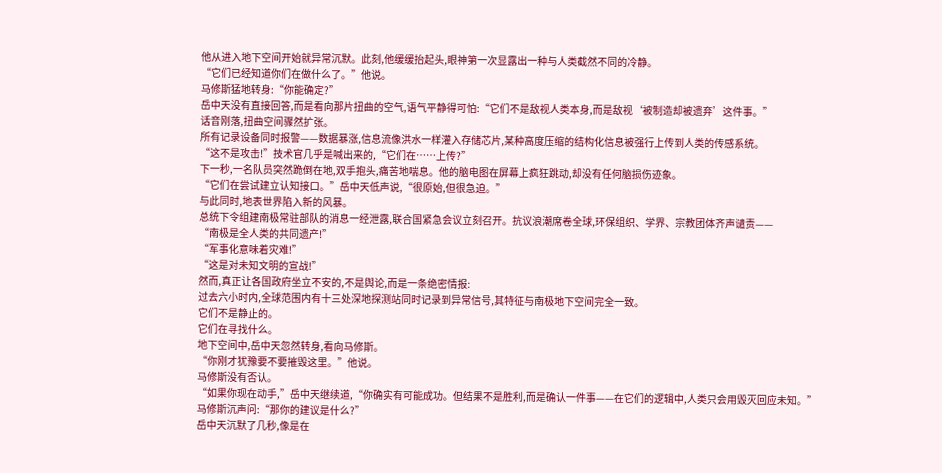他从进入地下空间开始就异常沉默。此刻,他缓缓抬起头,眼神第一次显露出一种与人类截然不同的冷静。
“它们已经知道你们在做什么了。”他说。
马修斯猛地转身:“你能确定?”
岳中天没有直接回答,而是看向那片扭曲的空气,语气平静得可怕:“它们不是敌视人类本身,而是敌视‘被制造却被遗弃’这件事。”
话音刚落,扭曲空间骤然扩张。
所有记录设备同时报警——数据暴涨,信息流像洪水一样灌入存储芯片,某种高度压缩的结构化信息被强行上传到人类的传感系统。
“这不是攻击!”技术官几乎是喊出来的,“它们在……上传?”
下一秒,一名队员突然跪倒在地,双手抱头,痛苦地喘息。他的脑电图在屏幕上疯狂跳动,却没有任何脑损伤迹象。
“它们在尝试建立认知接口。”岳中天低声说,“很原始,但很急迫。”
与此同时,地表世界陷入新的风暴。
总统下令组建南极常驻部队的消息一经泄露,联合国紧急会议立刻召开。抗议浪潮席卷全球,环保组织、学界、宗教团体齐声谴责——
“南极是全人类的共同遗产!”
“军事化意味着灾难!”
“这是对未知文明的宣战!”
然而,真正让各国政府坐立不安的,不是舆论,而是一条绝密情报:
过去六小时内,全球范围内有十三处深地探测站同时记录到异常信号,其特征与南极地下空间完全一致。
它们不是静止的。
它们在寻找什么。
地下空间中,岳中天忽然转身,看向马修斯。
“你刚才犹豫要不要摧毁这里。”他说。
马修斯没有否认。
“如果你现在动手,”岳中天继续道,“你确实有可能成功。但结果不是胜利,而是确认一件事——在它们的逻辑中,人类只会用毁灭回应未知。”
马修斯沉声问:“那你的建议是什么?”
岳中天沉默了几秒,像是在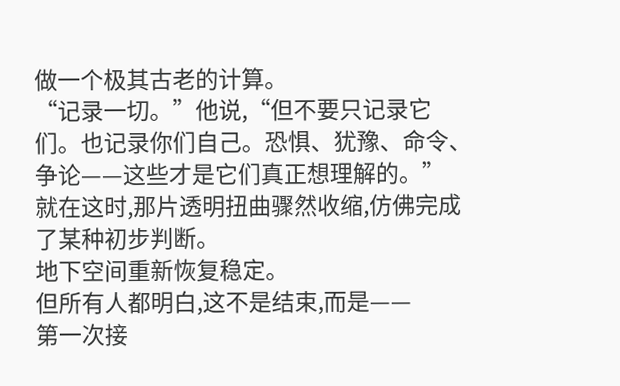做一个极其古老的计算。
“记录一切。”他说,“但不要只记录它们。也记录你们自己。恐惧、犹豫、命令、争论——这些才是它们真正想理解的。”
就在这时,那片透明扭曲骤然收缩,仿佛完成了某种初步判断。
地下空间重新恢复稳定。
但所有人都明白,这不是结束,而是——
第一次接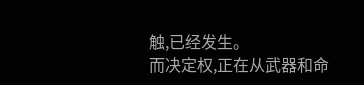触,已经发生。
而决定权,正在从武器和命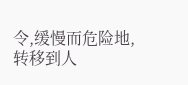令,缓慢而危险地,转移到人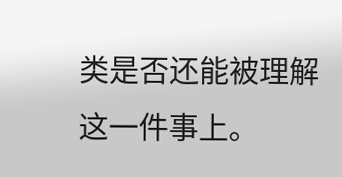类是否还能被理解这一件事上。